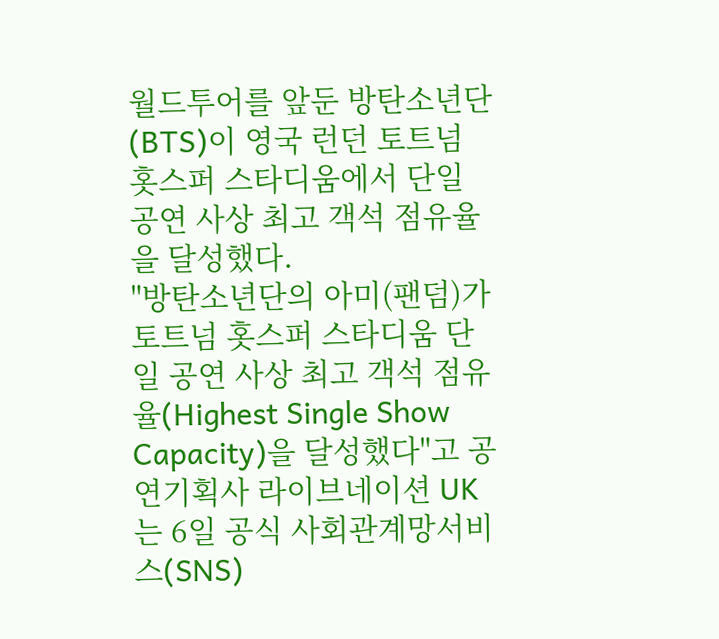월드투어를 앞둔 방탄소년단(BTS)이 영국 런던 토트넘 홋스퍼 스타디움에서 단일 공연 사상 최고 객석 점유율을 달성했다.
"방탄소년단의 아미(팬덤)가 토트넘 홋스퍼 스타디움 단일 공연 사상 최고 객석 점유율(Highest Single Show Capacity)을 달성했다"고 공연기획사 라이브네이션 UK는 6일 공식 사회관계망서비스(SNS)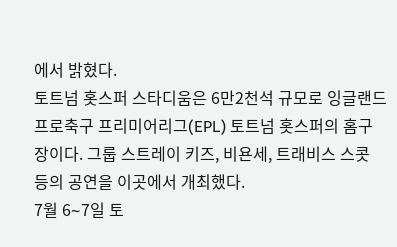에서 밝혔다.
토트넘 홋스퍼 스타디움은 6만2천석 규모로 잉글랜드 프로축구 프리미어리그(EPL) 토트넘 홋스퍼의 홈구장이다. 그룹 스트레이 키즈, 비욘세, 트래비스 스콧 등의 공연을 이곳에서 개최했다.
7월 6∼7일 토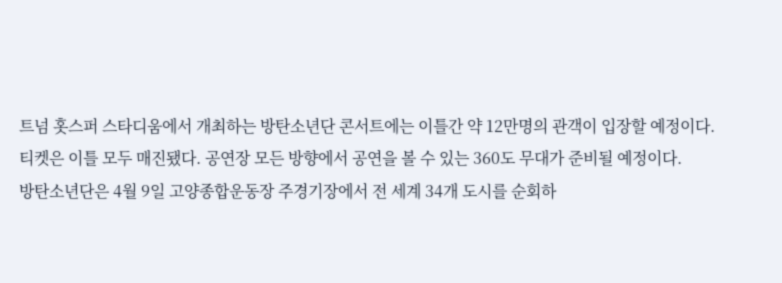트넘 홋스퍼 스타디움에서 개최하는 방탄소년단 콘서트에는 이틀간 약 12만명의 관객이 입장할 예정이다. 티켓은 이틀 모두 매진됐다. 공연장 모든 방향에서 공연을 볼 수 있는 360도 무대가 준비될 예정이다.
방탄소년단은 4월 9일 고양종합운동장 주경기장에서 전 세계 34개 도시를 순회하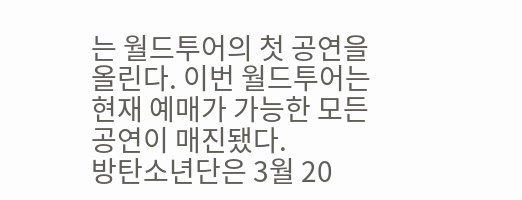는 월드투어의 첫 공연을 올린다. 이번 월드투어는 현재 예매가 가능한 모든 공연이 매진됐다.
방탄소년단은 3월 20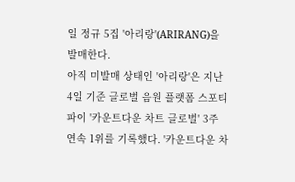일 정규 5집 '아리랑'(ARIRANG)을 발매한다.
아직 미발매 상태인 '아리랑'은 지난 4일 기준 글로벌 음원 플랫폼 스포티파이 '카운트다운 차트 글로벌' 3주 연속 1위를 기록했다. '카운트다운 차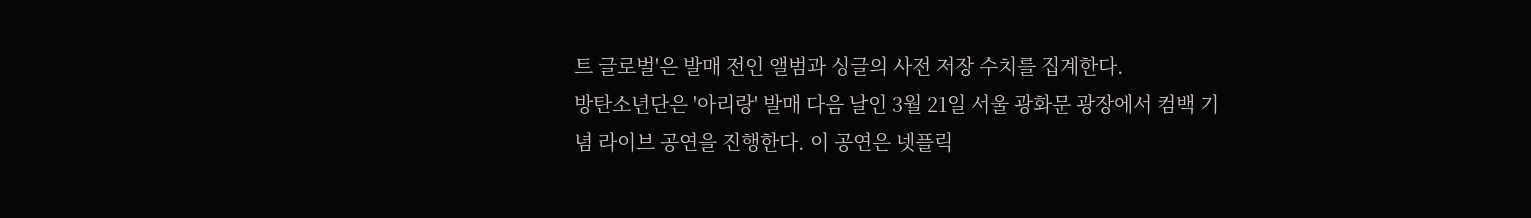트 글로벌'은 발매 전인 앨범과 싱글의 사전 저장 수치를 집계한다.
방탄소년단은 '아리랑' 발매 다음 날인 3월 21일 서울 광화문 광장에서 컴백 기념 라이브 공연을 진행한다. 이 공연은 넷플릭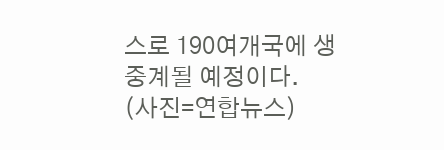스로 190여개국에 생중계될 예정이다.
(사진=연합뉴스)